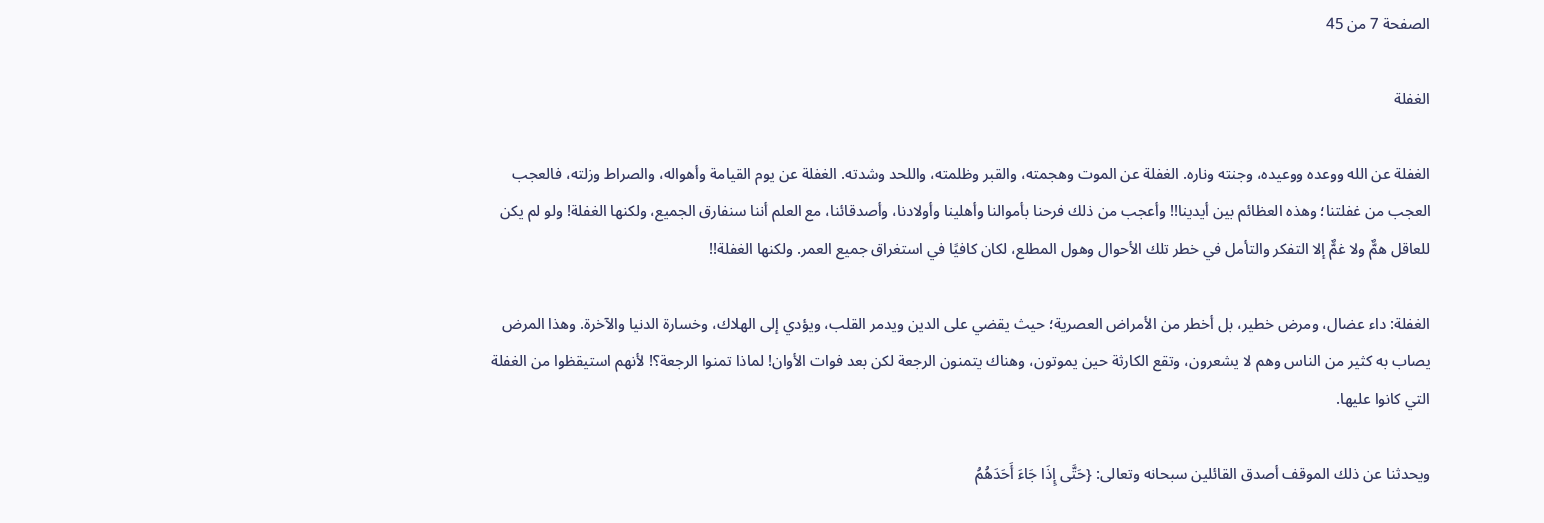الصفحة 7 من 45

الغفلة

الغفلة عن الله ووعده ووعيده، وجنته وناره. الغفلة عن الموت وهجمته، والقبر وظلمته، واللحد وشدته. الغفلة عن يوم القيامة وأهواله، والصراط وزلته، فالعجب العجب من غفلتنا؛ وهذه العظائم بين أيدينا!! وأعجب من ذلك فرحنا بأموالنا وأهلينا وأولادنا، وأصدقائنا، مع العلم أننا سنفارق الجميع، ولكنها الغفلة! ولو لم يكن للعاقل همٌّ ولا غمٌّ إلا التفكر والتأمل في خطر تلك الأحوال وهول المطلع، لكان كافيًا في استغراق جميع العمر. ولكنها الغفلة!!

الغفلة: داء عضال، ومرض خطير، بل أخطر من الأمراض العصرية؛ حيث يقضي على الدين ويدمر القلب، ويؤدي إلى الهلاك، وخسارة الدنيا والآخرة. وهذا المرض يصاب به كثير من الناس وهم لا يشعرون، وتقع الكارثة حين يموتون، وهناك يتمنون الرجعة لكن بعد فوات الأوان! لماذا تمنوا الرجعة؟! لأنهم استيقظوا من الغفلة التي كانوا عليها.

ويحدثنا عن ذلك الموقف أصدق القائلين سبحانه وتعالى: {حَتَّى إِذَا جَاءَ أَحَدَهُمُ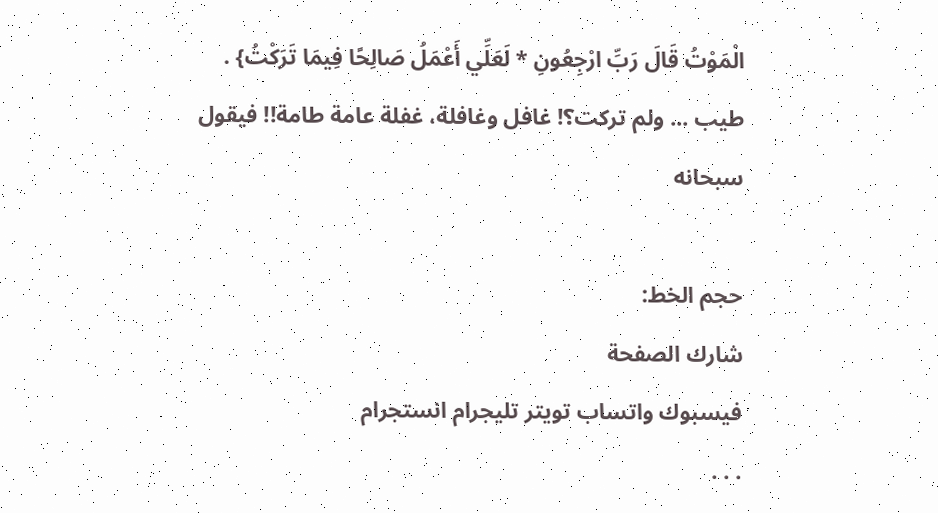الْمَوْتُ قَالَ رَبِّ ارْجِعُونِ * لَعَلِّي أَعْمَلُ صَالِحًا فِيمَا تَرَكْتُ} . طيب ... ولم تركت؟! غافل وغافلة، غفلة عامة طامة!! فيقول سبحانه

حجم الخط:
شارك الصفحة
فيسبوك واتساب تويتر تليجرام انستجرام
. . .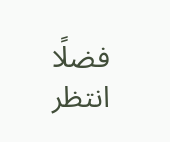فضلًا انتظر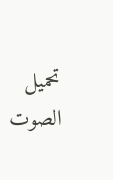تحميل الصوت